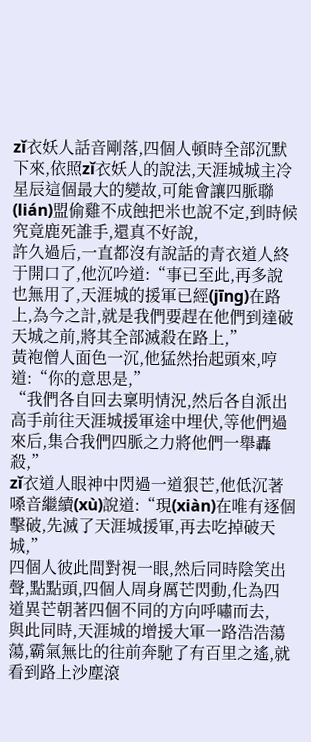zǐ衣妖人話音剛落,四個人頓時全部沉默下來,依照zǐ衣妖人的說法,天涯城城主冷星辰這個最大的變故,可能會讓四脈聯(lián)盟偷雞不成蝕把米也說不定,到時候究竟鹿死誰手,還真不好說,
許久過后,一直都沒有說話的青衣道人終于開口了,他沉吟道:“事已至此,再多說也無用了,天涯城的援軍已經(jīng)在路上,為今之計,就是我們要趕在他們到達破天城之前,將其全部滅殺在路上,”
黃袍僧人面色一沉,他猛然抬起頭來,哼道:“你的意思是,”
“我們各自回去稟明情況,然后各自派出高手前往天涯城援軍途中埋伏,等他們過來后,集合我們四脈之力將他們一舉轟殺,”
zǐ衣道人眼神中閃過一道狠芒,他低沉著嗓音繼續(xù)說道:“現(xiàn)在唯有逐個擊破,先滅了天涯城援軍,再去吃掉破天城,”
四個人彼此間對視一眼,然后同時陰笑出聲,點點頭,四個人周身厲芒閃動,化為四道異芒朝著四個不同的方向呼嘯而去,
與此同時,天涯城的增援大軍一路浩浩蕩蕩,霸氣無比的往前奔馳了有百里之遙,就看到路上沙塵滾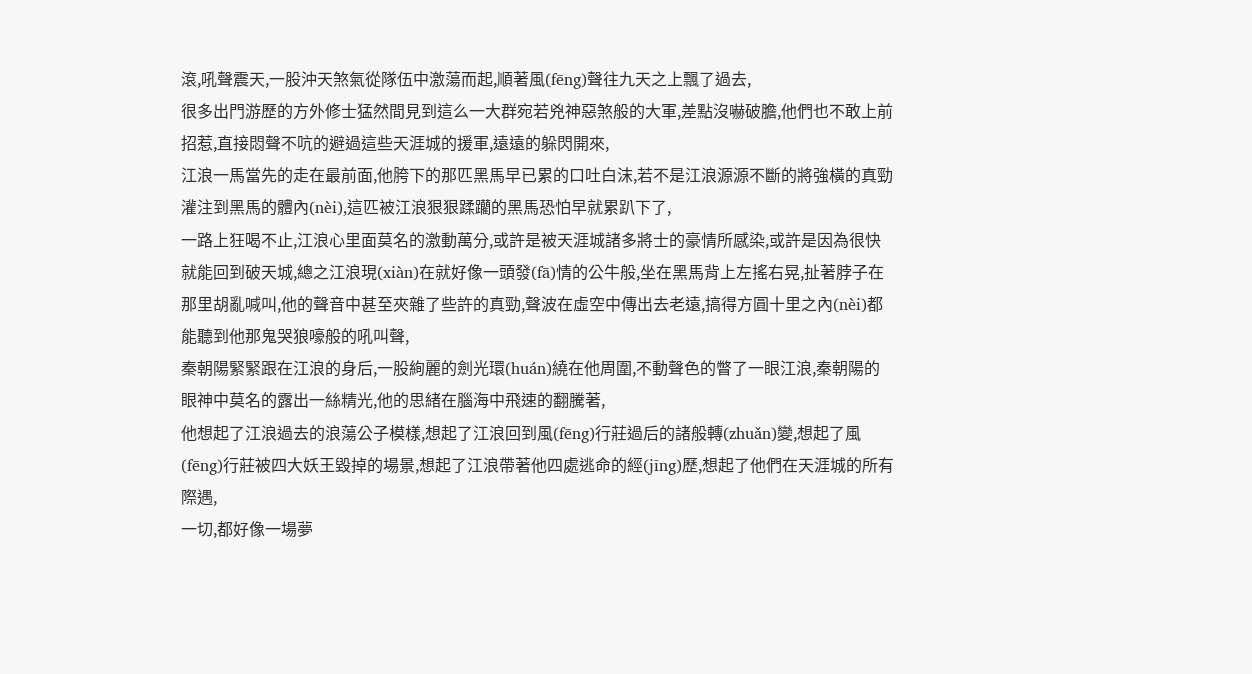滾,吼聲震天,一股沖天煞氣從隊伍中激蕩而起,順著風(fēng)聲往九天之上飄了過去,
很多出門游歷的方外修士猛然間見到這么一大群宛若兇神惡煞般的大軍,差點沒嚇破膽,他們也不敢上前招惹,直接悶聲不吭的避過這些天涯城的援軍,遠遠的躲閃開來,
江浪一馬當先的走在最前面,他胯下的那匹黑馬早已累的口吐白沫,若不是江浪源源不斷的將強橫的真勁灌注到黑馬的體內(nèi),這匹被江浪狠狠蹂躪的黑馬恐怕早就累趴下了,
一路上狂喝不止,江浪心里面莫名的激動萬分,或許是被天涯城諸多將士的豪情所感染,或許是因為很快就能回到破天城,總之江浪現(xiàn)在就好像一頭發(fā)情的公牛般,坐在黑馬背上左搖右晃,扯著脖子在那里胡亂喊叫,他的聲音中甚至夾雜了些許的真勁,聲波在虛空中傳出去老遠,搞得方圓十里之內(nèi)都能聽到他那鬼哭狼嚎般的吼叫聲,
秦朝陽緊緊跟在江浪的身后,一股絢麗的劍光環(huán)繞在他周圍,不動聲色的瞥了一眼江浪,秦朝陽的眼神中莫名的露出一絲精光,他的思緒在腦海中飛速的翻騰著,
他想起了江浪過去的浪蕩公子模樣,想起了江浪回到風(fēng)行莊過后的諸般轉(zhuǎn)變,想起了風(fēng)行莊被四大妖王毀掉的場景,想起了江浪帶著他四處逃命的經(jīng)歷,想起了他們在天涯城的所有際遇,
一切,都好像一場夢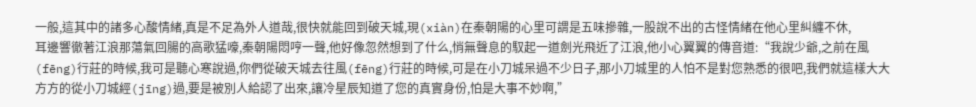一般,這其中的諸多心酸情緒,真是不足為外人道哉,很快就能回到破天城,現(xiàn)在秦朝陽的心里可謂是五味摻雜,一股說不出的古怪情緒在他心里糾纏不休,
耳邊響徹著江浪那蕩氣回腸的高歌猛嚎,秦朝陽悶哼一聲,他好像忽然想到了什么,悄無聲息的馭起一道劍光飛近了江浪,他小心翼翼的傳音道:“我說少爺,之前在風(fēng)行莊的時候,我可是聽心寒說過,你們從破天城去往風(fēng)行莊的時候,可是在小刀城呆過不少日子,那小刀城里的人怕不是對您熟悉的很吧,我們就這樣大大方方的從小刀城經(jīng)過,要是被別人給認了出來,讓冷星辰知道了您的真實身份,怕是大事不妙啊,”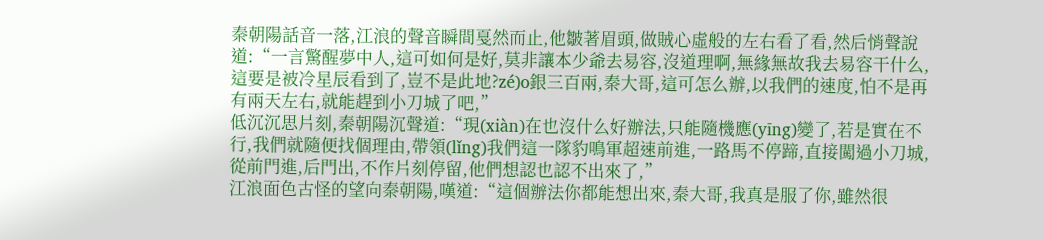秦朝陽話音一落,江浪的聲音瞬間戛然而止,他皺著眉頭,做賊心虛般的左右看了看,然后悄聲說道:“一言驚醒夢中人,這可如何是好,莫非讓本少爺去易容,沒道理啊,無緣無故我去易容干什么,這要是被冷星辰看到了,豈不是此地?zé)o銀三百兩,秦大哥,這可怎么辦,以我們的速度,怕不是再有兩天左右,就能趕到小刀城了吧,”
低沉沉思片刻,秦朝陽沉聲道:“現(xiàn)在也沒什么好辦法,只能隨機應(yīng)變了,若是實在不行,我們就隨便找個理由,帶領(lǐng)我們這一隊豹鳴軍超速前進,一路馬不停蹄,直接闖過小刀城,從前門進,后門出,不作片刻停留,他們想認也認不出來了,”
江浪面色古怪的望向秦朝陽,嘆道:“這個辦法你都能想出來,秦大哥,我真是服了你,雖然很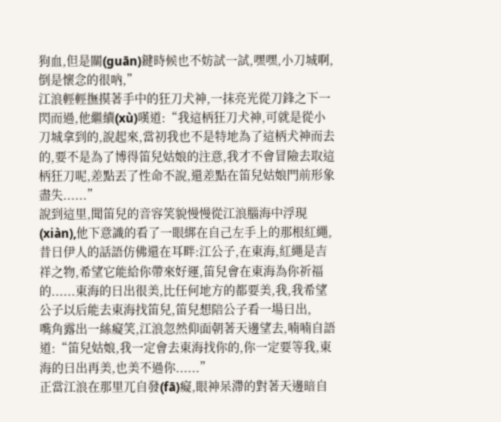狗血,但是關(guān)鍵時候也不妨試一試,嘿嘿,小刀城啊,倒是懷念的很吶,”
江浪輕輕撫摸著手中的狂刀犬神,一抹亮光從刀鋒之下一閃而過,他繼續(xù)嘆道:“我這柄狂刀犬神,可就是從小刀城拿到的,說起來,當初我也不是特地為了這柄犬神而去的,要不是為了博得笛兒姑娘的注意,我才不會冒險去取這柄狂刀呢,差點丟了性命不說,還差點在笛兒姑娘門前形象盡失......”
說到這里,聞笛兒的音容笑貌慢慢從江浪腦海中浮現(xiàn),他下意識的看了一眼綁在自己左手上的那根紅繩,昔日伊人的話語仿佛還在耳畔:江公子,在東海,紅繩是吉祥之物,希望它能給你帶來好運,笛兒會在東海為你祈福的......東海的日出很美,比任何地方的都要美,我,我希望公子以后能去東海找笛兒,笛兒想陪公子看一場日出,
嘴角露出一絲癡笑,江浪忽然仰面朝著天邊望去,喃喃自語道:“笛兒姑娘,我一定會去東海找你的,你一定要等我,東海的日出再美,也美不過你......”
正當江浪在那里兀自發(fā)癡,眼神呆滯的對著天邊暗自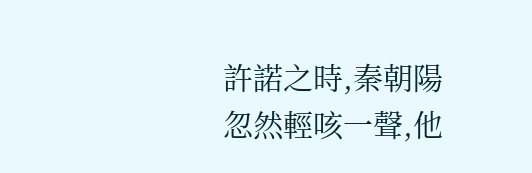許諾之時,秦朝陽忽然輕咳一聲,他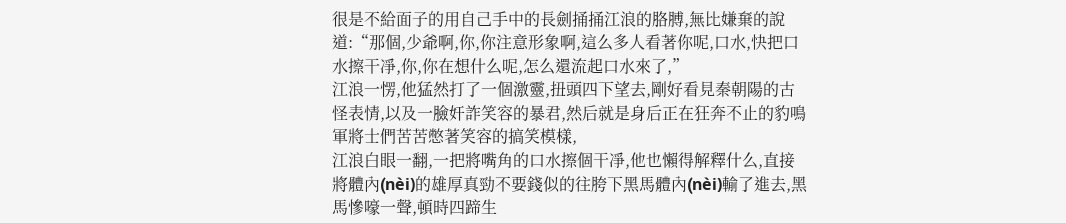很是不給面子的用自己手中的長劍捅捅江浪的胳膊,無比嫌棄的說道:“那個,少爺啊,你,你注意形象啊,這么多人看著你呢,口水,快把口水擦干凈,你,你在想什么呢,怎么還流起口水來了,”
江浪一愣,他猛然打了一個激靈,扭頭四下望去,剛好看見秦朝陽的古怪表情,以及一臉奸詐笑容的暴君,然后就是身后正在狂奔不止的豹鳴軍將士們苦苦憋著笑容的搞笑模樣,
江浪白眼一翻,一把將嘴角的口水擦個干凈,他也懶得解釋什么,直接將體內(nèi)的雄厚真勁不要錢似的往胯下黑馬體內(nèi)輸了進去,黑馬慘嚎一聲,頓時四蹄生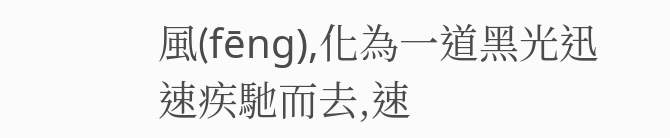風(fēng),化為一道黑光迅速疾馳而去,速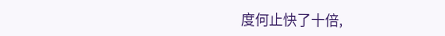度何止快了十倍,